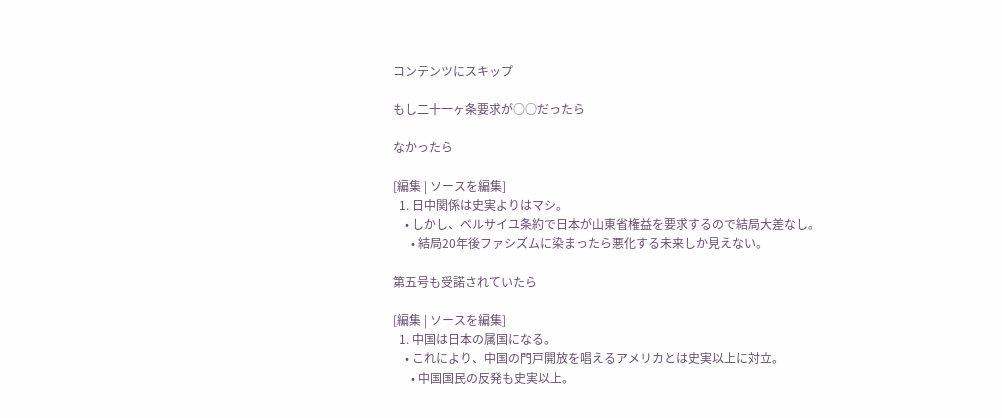コンテンツにスキップ

もし二十一ヶ条要求が○○だったら

なかったら

[編集 | ソースを編集]
  1. 日中関係は史実よりはマシ。
    • しかし、ベルサイユ条約で日本が山東省権益を要求するので結局大差なし。
      • 結局20年後ファシズムに染まったら悪化する未来しか見えない。

第五号も受諾されていたら

[編集 | ソースを編集]
  1. 中国は日本の属国になる。
    • これにより、中国の門戸開放を唱えるアメリカとは史実以上に対立。
      • 中国国民の反発も史実以上。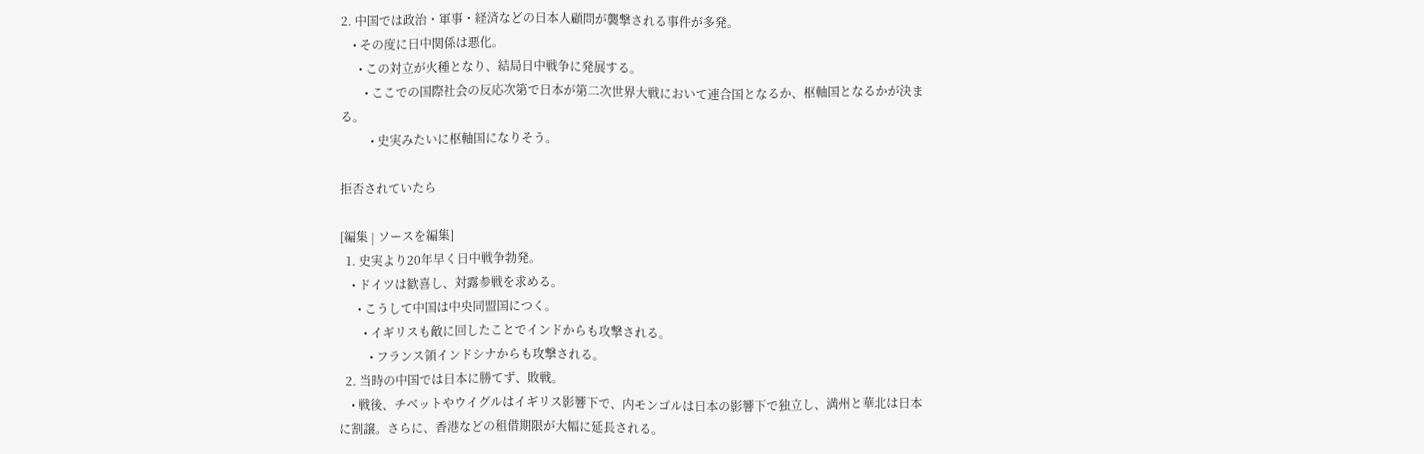2. 中国では政治・軍事・経済などの日本人顧問が襲撃される事件が多発。
    • その度に日中関係は悪化。
      • この対立が火種となり、結局日中戦争に発展する。
        • ここでの国際社会の反応次第で日本が第二次世界大戦において連合国となるか、枢軸国となるかが決まる。
          • 史実みたいに枢軸国になりそう。

拒否されていたら

[編集 | ソースを編集]
  1. 史実より20年早く日中戦争勃発。
    • ドイツは歓喜し、対露参戦を求める。
      • こうして中国は中央同盟国につく。
        • イギリスも敵に回したことでインドからも攻撃される。
          • フランス領インドシナからも攻撃される。
  2. 当時の中国では日本に勝てず、敗戦。
    • 戦後、チベットやウイグルはイギリス影響下で、内モンゴルは日本の影響下で独立し、満州と華北は日本に割譲。さらに、香港などの租借期限が大幅に延長される。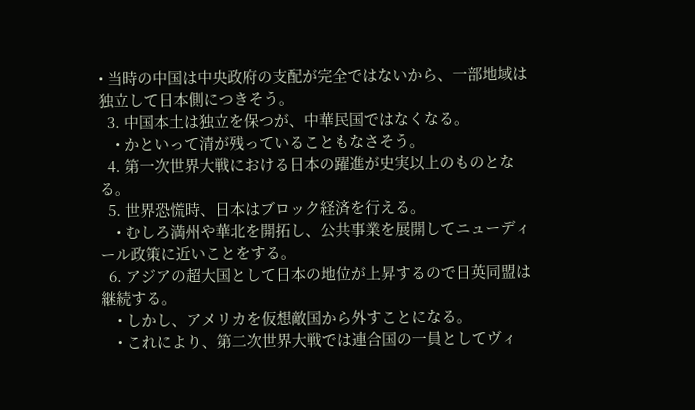• 当時の中国は中央政府の支配が完全ではないから、一部地域は独立して日本側につきそう。
  3. 中国本土は独立を保つが、中華民国ではなくなる。
    • かといって清が残っていることもなさそう。
  4. 第一次世界大戦における日本の躍進が史実以上のものとなる。
  5. 世界恐慌時、日本はブロック経済を行える。
    • むしろ満州や華北を開拓し、公共事業を展開してニューディール政策に近いことをする。
  6. アジアの超大国として日本の地位が上昇するので日英同盟は継続する。
    • しかし、アメリカを仮想敵国から外すことになる。
    • これにより、第二次世界大戦では連合国の一員としてヴィ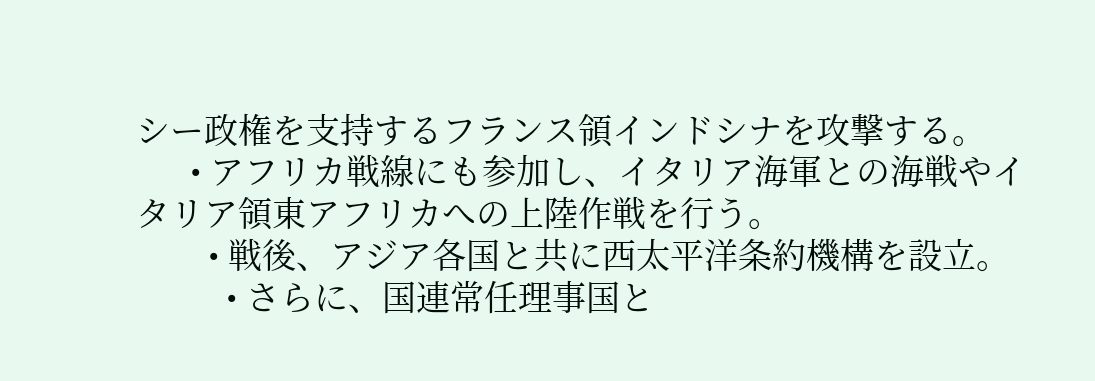シー政権を支持するフランス領インドシナを攻撃する。
      • アフリカ戦線にも参加し、イタリア海軍との海戦やイタリア領東アフリカへの上陸作戦を行う。
        • 戦後、アジア各国と共に西太平洋条約機構を設立。
          • さらに、国連常任理事国と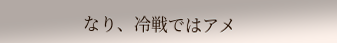なり、冷戦ではアメ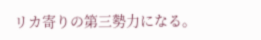リカ寄りの第三勢力になる。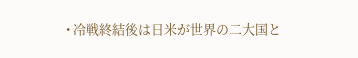• 冷戦終結後は日米が世界の二大国と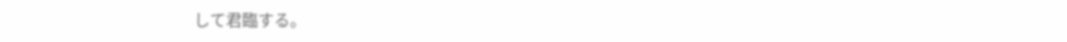して君臨する。